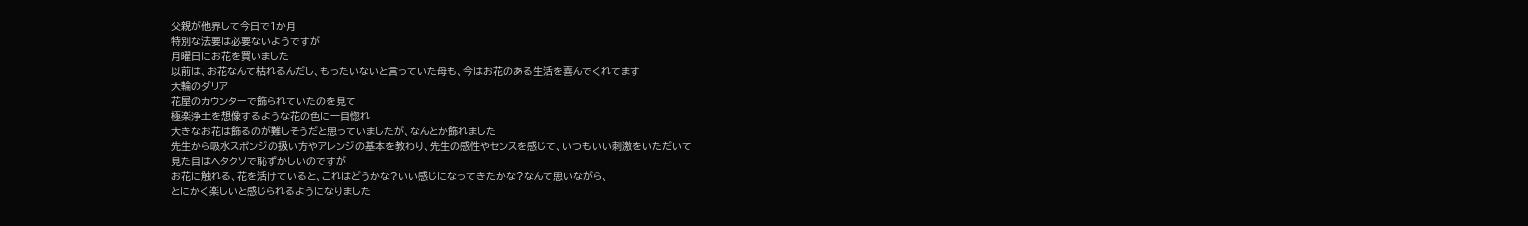父親が他界して今日で1か月
特別な法要は必要ないようですが
月曜日にお花を買いました
以前は、お花なんて枯れるんだし、もったいないと言っていた母も、今はお花のある生活を喜んでくれてます
大輪のダリア
花屋のカウンターで飾られていたのを見て
極楽浄土を想像するような花の色に一目惚れ
大きなお花は飾るのが難しそうだと思っていましたが、なんとか飾れました
先生から吸水スポンジの扱い方やアレンジの基本を教わり、先生の感性やセンスを感じて、いつもいい刺激をいただいて
見た目はヘタクソで恥ずかしいのですが
お花に触れる、花を活けていると、これはどうかな?いい感じになってきたかな?なんて思いながら、
とにかく楽しいと感じられるようになりました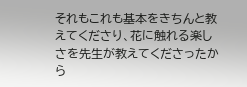それもこれも基本をきちんと教えてくださり、花に触れる楽しさを先生が教えてくださったから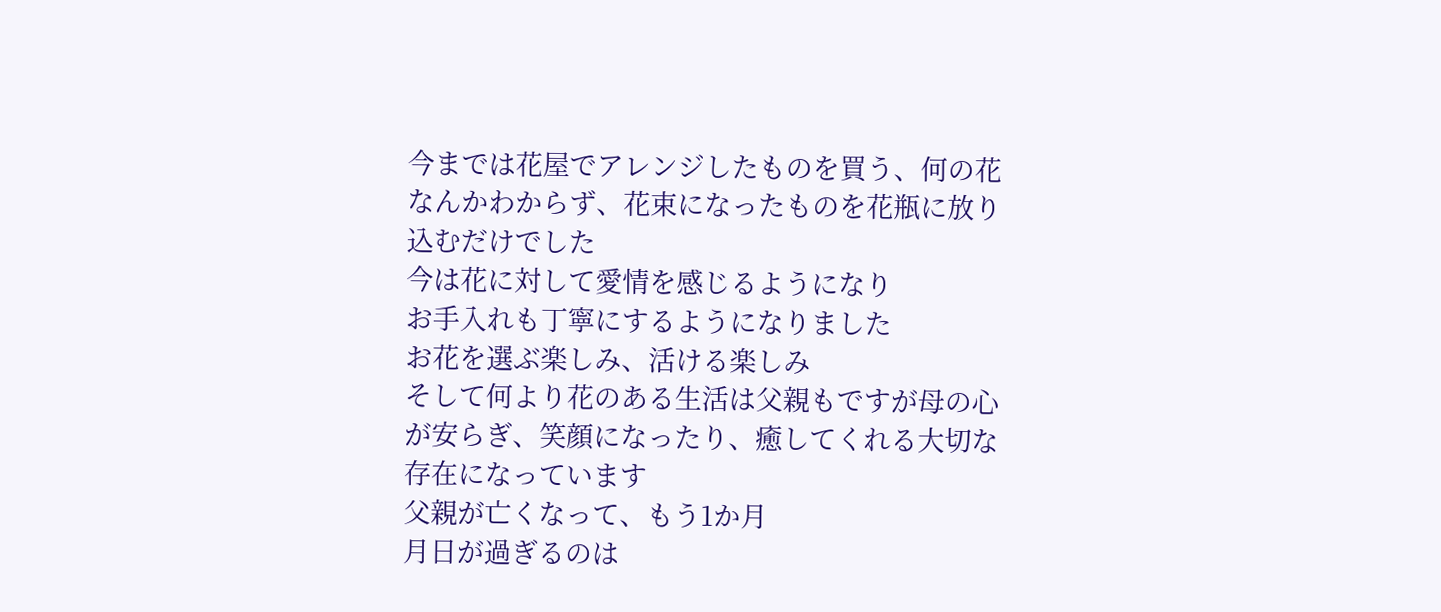今までは花屋でアレンジしたものを買う、何の花なんかわからず、花束になったものを花瓶に放り込むだけでした
今は花に対して愛情を感じるようになり
お手入れも丁寧にするようになりました
お花を選ぶ楽しみ、活ける楽しみ
そして何より花のある生活は父親もですが母の心が安らぎ、笑顔になったり、癒してくれる大切な存在になっています
父親が亡くなって、もう1か月
月日が過ぎるのは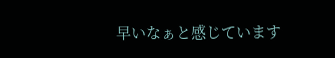早いなぁと感じています